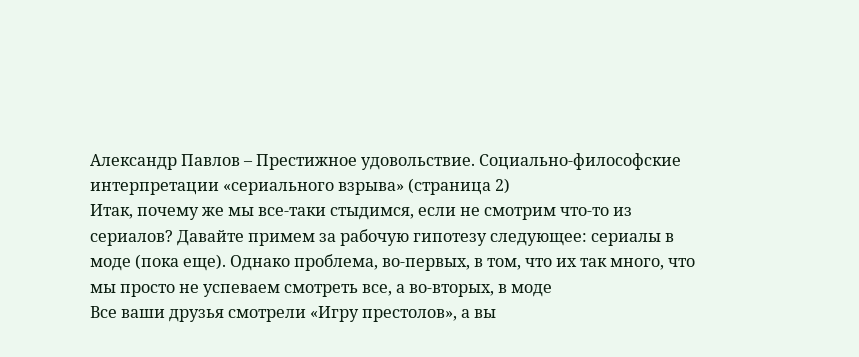Александр Павлов – Престижное удовольствие. Социально-философские интерпретации «сериального взрыва» (страница 2)
Итак, почему же мы все-таки стыдимся, если не смотрим что-то из сериалов? Давайте примем за рабочую гипотезу следующее: сериалы в моде (пока еще). Однако проблема, во-первых, в том, что их так много, что мы просто не успеваем смотреть все, а во-вторых, в моде
Все ваши друзья смотрели «Игру престолов», а вы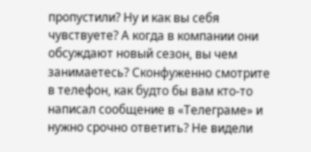пропустили? Ну и как вы себя чувствуете? А когда в компании они обсуждают новый сезон, вы чем занимаетесь? Сконфуженно смотрите в телефон, как будто бы вам кто-то написал сообщение в «Телеграме» и нужно срочно ответить? Не видели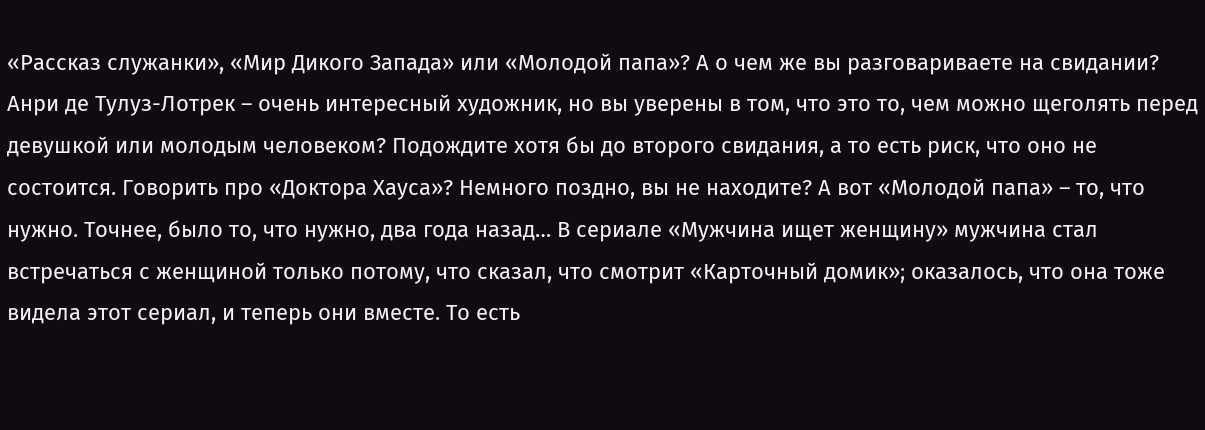«Рассказ служанки», «Мир Дикого Запада» или «Молодой папа»? А о чем же вы разговариваете на свидании? Анри де Тулуз-Лотрек – очень интересный художник, но вы уверены в том, что это то, чем можно щеголять перед девушкой или молодым человеком? Подождите хотя бы до второго свидания, а то есть риск, что оно не состоится. Говорить про «Доктора Хауса»? Немного поздно, вы не находите? А вот «Молодой папа» – то, что нужно. Точнее, было то, что нужно, два года назад… В сериале «Мужчина ищет женщину» мужчина стал встречаться с женщиной только потому, что сказал, что смотрит «Карточный домик»; оказалось, что она тоже видела этот сериал, и теперь они вместе. То есть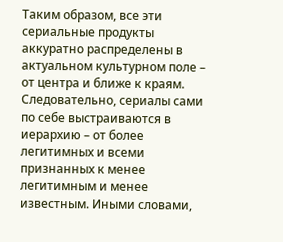Таким образом, все эти сериальные продукты аккуратно распределены в актуальном культурном поле – от центра и ближе к краям. Следовательно, сериалы сами по себе выстраиваются в иерархию – от более легитимных и всеми признанных к менее легитимным и менее известным. Иными словами,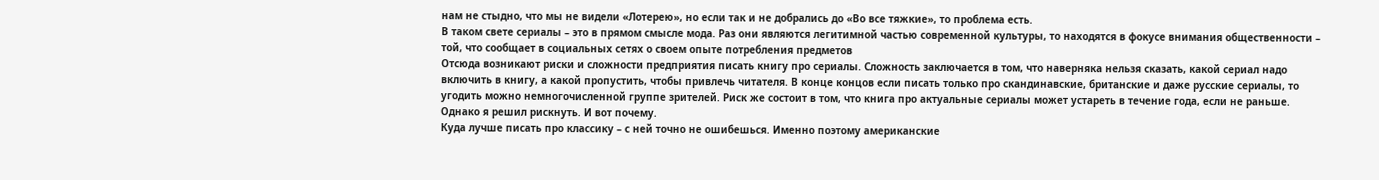нам не стыдно, что мы не видели «Лотерею», но если так и не добрались до «Во все тяжкие», то проблема есть.
В таком свете сериалы – это в прямом смысле мода. Раз они являются легитимной частью современной культуры, то находятся в фокусе внимания общественности – той, что сообщает в социальных сетях о своем опыте потребления предметов
Отсюда возникают риски и сложности предприятия писать книгу про сериалы. Сложность заключается в том, что наверняка нельзя сказать, какой сериал надо включить в книгу, а какой пропустить, чтобы привлечь читателя. В конце концов если писать только про скандинавские, британские и даже русские сериалы, то угодить можно немногочисленной группе зрителей. Риск же состоит в том, что книга про актуальные сериалы может устареть в течение года, если не раньше. Однако я решил рискнуть. И вот почему.
Куда лучше писать про классику – с ней точно не ошибешься. Именно поэтому американские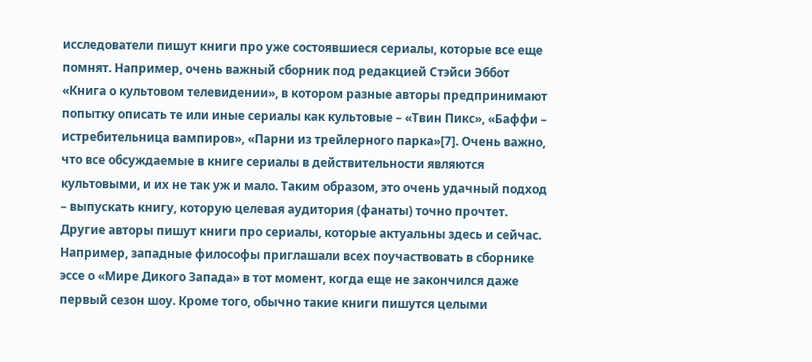исследователи пишут книги про уже состоявшиеся сериалы, которые все еще помнят. Например, очень важный сборник под редакцией Стэйси Эббот «Книга о культовом телевидении», в котором разные авторы предпринимают попытку описать те или иные сериалы как культовые – «Твин Пикс», «Баффи – истребительница вампиров», «Парни из трейлерного парка»[7]. Очень важно, что все обсуждаемые в книге сериалы в действительности являются культовыми, и их не так уж и мало. Таким образом, это очень удачный подход – выпускать книгу, которую целевая аудитория (фанаты) точно прочтет. Другие авторы пишут книги про сериалы, которые актуальны здесь и сейчас. Например, западные философы приглашали всех поучаствовать в сборнике эссе о «Мире Дикого Запада» в тот момент, когда еще не закончился даже первый сезон шоу. Кроме того, обычно такие книги пишутся целыми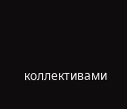коллективами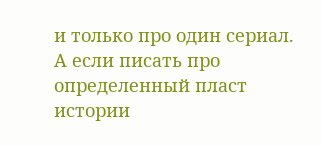и только про один сериал. А если писать про определенный пласт истории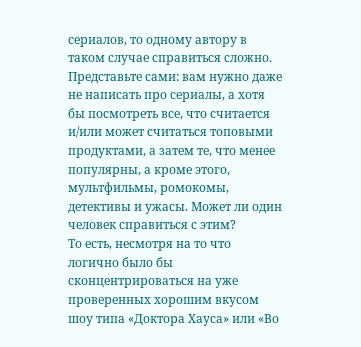сериалов, то одному автору в таком случае справиться сложно. Представьте сами: вам нужно даже не написать про сериалы, а хотя бы посмотреть все, что считается и/или может считаться топовыми продуктами, а затем те, что менее популярны, а кроме этого, мультфильмы, ромокомы, детективы и ужасы. Может ли один человек справиться с этим?
То есть, несмотря на то что логично было бы сконцентрироваться на уже проверенных хорошим вкусом шоу типа «Доктора Хауса» или «Во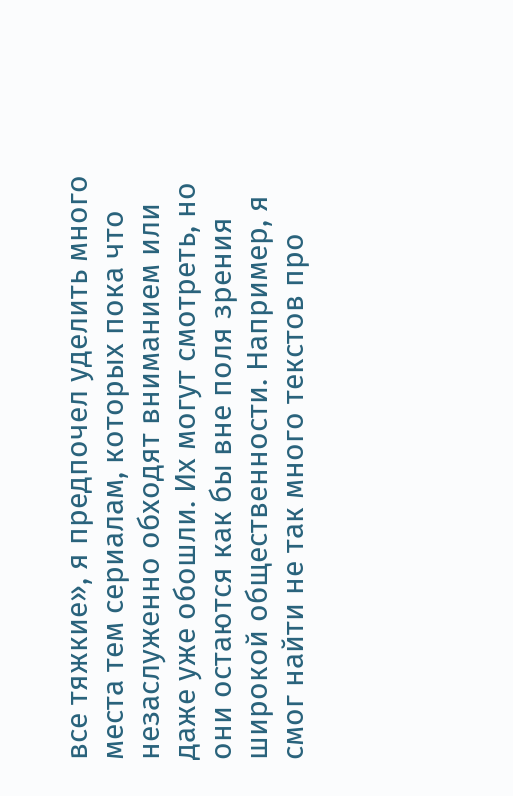все тяжкие», я предпочел уделить много места тем сериалам, которых пока что незаслуженно обходят вниманием или даже уже обошли. Их могут смотреть, но они остаются как бы вне поля зрения широкой общественности. Например, я смог найти не так много текстов про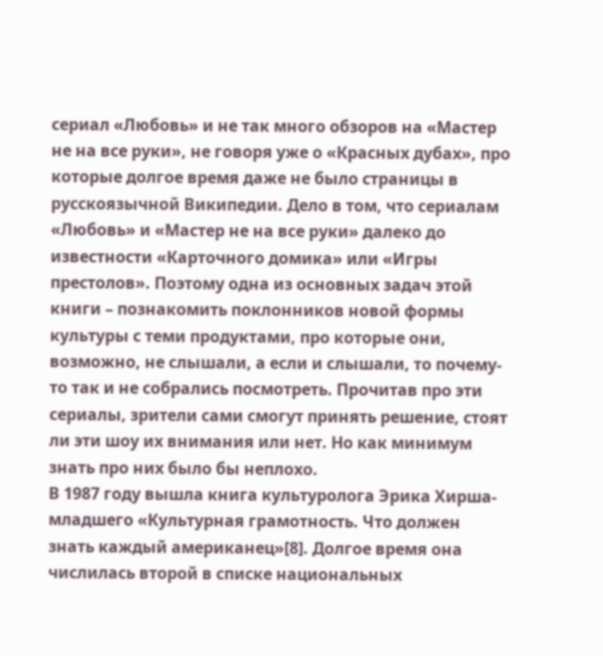сериал «Любовь» и не так много обзоров на «Мастер не на все руки», не говоря уже о «Красных дубах», про которые долгое время даже не было страницы в русскоязычной Википедии. Дело в том, что сериалам «Любовь» и «Мастер не на все руки» далеко до известности «Карточного домика» или «Игры престолов». Поэтому одна из основных задач этой книги – познакомить поклонников новой формы культуры с теми продуктами, про которые они, возможно, не слышали, а если и слышали, то почему-то так и не собрались посмотреть. Прочитав про эти сериалы, зрители сами смогут принять решение, стоят ли эти шоу их внимания или нет. Но как минимум знать про них было бы неплохо.
В 1987 году вышла книга культуролога Эрика Хирша-младшего «Культурная грамотность. Что должен знать каждый американец»[8]. Долгое время она числилась второй в списке национальных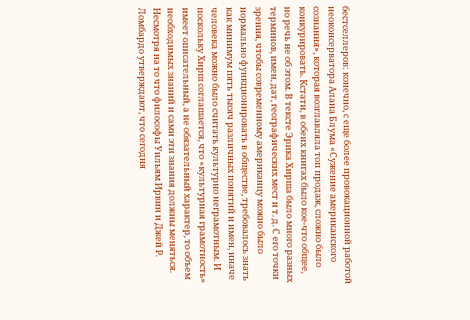бестселлеров: конечно, с еще более провокационной работой неоконсерватора Алана Блума «Сужение американского сознания», которая возглавляла топ продаж, сложно было конкурировать. Кстати, в обеих книгах было кое-что общее, но речь не об этом. В тексте Эрика Хирша было много разных терминов, имен, дат, географических мест и т. д. С его точки зрения, чтобы современному американцу можно было нормально функционировать в обществе, требовалось знать как минимум пять тысяч различных понятий и имен, иначе человека можно было считать культурно неграмотным. И поскольку Хирш соглашается, что «культурная грамотность» имеет описательный, а не обязательный характер, то объем необходимых знаний и сами эти знания должны меняться. Несмотря на то что философы Уильям Ирвин и Джей Р. Ломбардо утверждают, что сегодня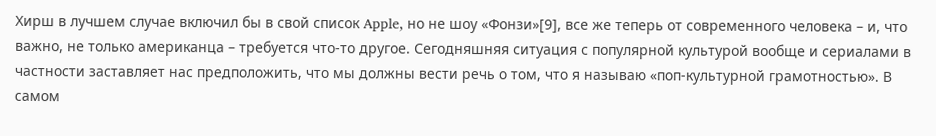Хирш в лучшем случае включил бы в свой список Apple, но не шоу «Фонзи»[9], все же теперь от современного человека – и, что важно, не только американца – требуется что-то другое. Сегодняшняя ситуация с популярной культурой вообще и сериалами в частности заставляет нас предположить, что мы должны вести речь о том, что я называю «поп-культурной грамотностью». В самом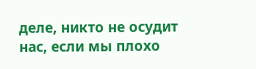деле, никто не осудит нас, если мы плохо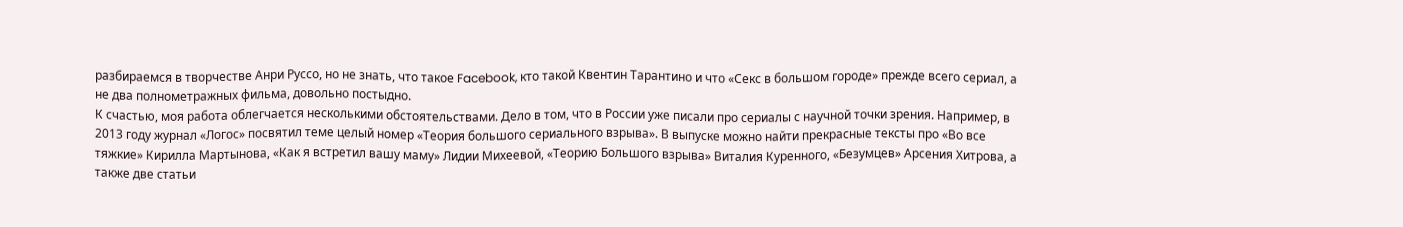разбираемся в творчестве Анри Руссо, но не знать, что такое Facebook, кто такой Квентин Тарантино и что «Секс в большом городе» прежде всего сериал, а не два полнометражных фильма, довольно постыдно.
К счастью, моя работа облегчается несколькими обстоятельствами. Дело в том, что в России уже писали про сериалы с научной точки зрения. Например, в 2013 году журнал «Логос» посвятил теме целый номер «Теория большого сериального взрыва». В выпуске можно найти прекрасные тексты про «Во все тяжкие» Кирилла Мартынова, «Как я встретил вашу маму» Лидии Михеевой, «Теорию Большого взрыва» Виталия Куренного, «Безумцев» Арсения Хитрова, а также две статьи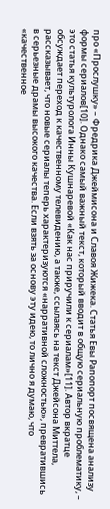про «Прослушку» – Фредрика Джеймисона и Славоя Жижека. Статья Евы Рапопорт посвящена анализу формы сериалов[10]. Однако самый важный текст, который вводит в общую сериальную проблематику, – это статья культуролога Инны Кушнаревой «Как нас приручили к сериалам»[11]. Автор вкратце обсуждает переход к качественному телевидению, а также, ссылаясь на текст Джейсона Миттела, рассказывает, что новые сериалы теперь характеризуются «нарративной сложностью», превратившись в серьезные драмы высокого качества. Если взять за основу эту идею, то лично я думаю, что «качественное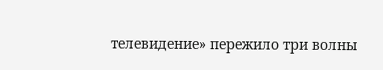телевидение» пережило три волны